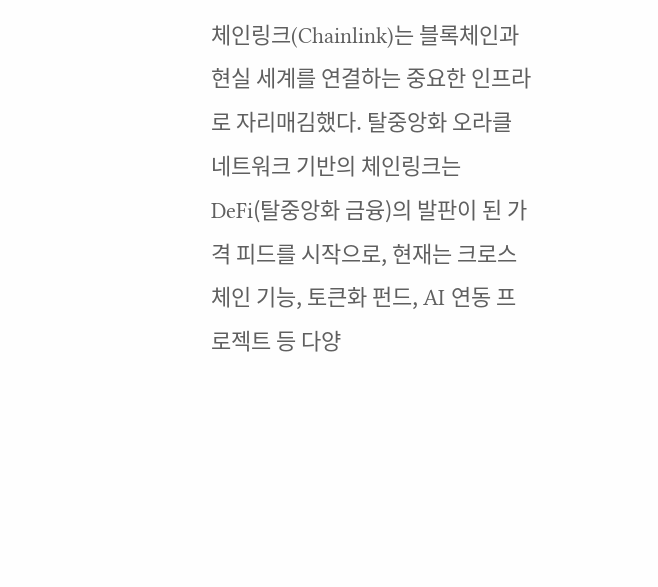체인링크(Chainlink)는 블록체인과 현실 세계를 연결하는 중요한 인프라로 자리매김했다. 탈중앙화 오라클 네트워크 기반의 체인링크는 DeFi(탈중앙화 금융)의 발판이 된 가격 피드를 시작으로, 현재는 크로스체인 기능, 토큰화 펀드, AI 연동 프로젝트 등 다양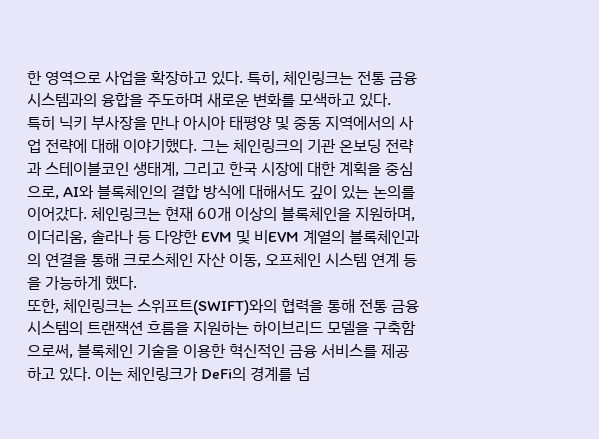한 영역으로 사업을 확장하고 있다. 특히, 체인링크는 전통 금융 시스템과의 융합을 주도하며 새로운 변화를 모색하고 있다.
특히 닉키 부사장을 만나 아시아 태평양 및 중동 지역에서의 사업 전략에 대해 이야기했다. 그는 체인링크의 기관 온보딩 전략과 스테이블코인 생태계, 그리고 한국 시장에 대한 계획을 중심으로, AI와 블록체인의 결합 방식에 대해서도 깊이 있는 논의를 이어갔다. 체인링크는 현재 60개 이상의 블록체인을 지원하며, 이더리움, 솔라나 등 다양한 EVM 및 비EVM 계열의 블록체인과의 연결을 통해 크로스체인 자산 이동, 오프체인 시스템 연계 등을 가능하게 했다.
또한, 체인링크는 스위프트(SWIFT)와의 협력을 통해 전통 금융 시스템의 트랜잭션 흐름을 지원하는 하이브리드 모델을 구축함으로써, 블록체인 기술을 이용한 혁신적인 금융 서비스를 제공하고 있다. 이는 체인링크가 DeFi의 경계를 넘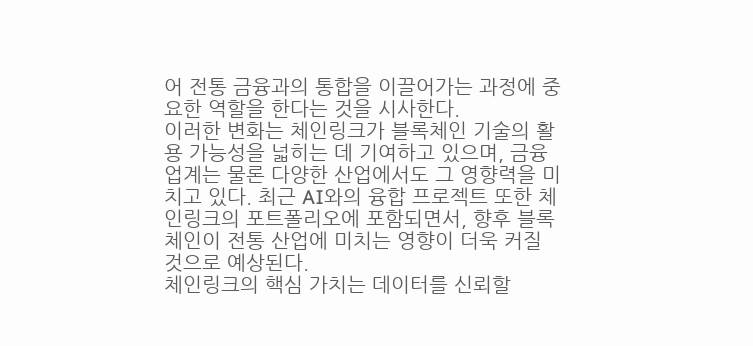어 전통 금융과의 통합을 이끌어가는 과정에 중요한 역할을 한다는 것을 시사한다.
이러한 변화는 체인링크가 블록체인 기술의 활용 가능성을 넓히는 데 기여하고 있으며, 금융 업계는 물론 다양한 산업에서도 그 영향력을 미치고 있다. 최근 AI와의 융합 프로젝트 또한 체인링크의 포트폴리오에 포함되면서, 향후 블록체인이 전통 산업에 미치는 영향이 더욱 커질 것으로 예상된다.
체인링크의 핵심 가치는 데이터를 신뢰할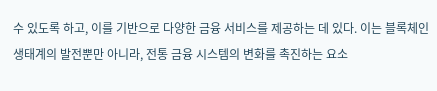수 있도록 하고, 이를 기반으로 다양한 금융 서비스를 제공하는 데 있다. 이는 블록체인 생태계의 발전뿐만 아니라, 전통 금융 시스템의 변화를 촉진하는 요소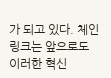가 되고 있다. 체인링크는 앞으로도 이러한 혁신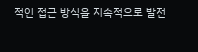적인 접근 방식을 지속적으로 발전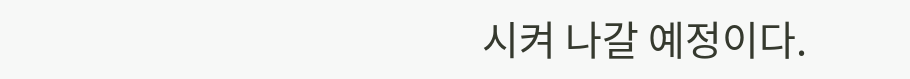시켜 나갈 예정이다.